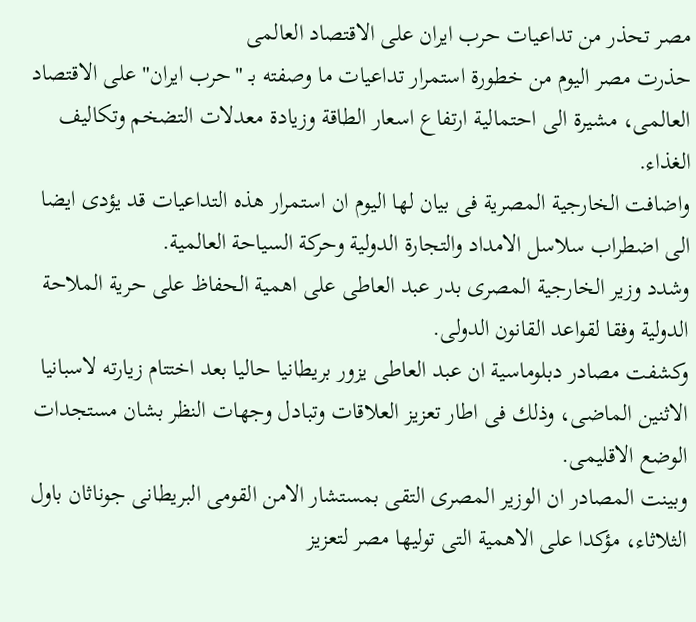مصر تحذر من تداعيات حرب ايران على الاقتصاد العالمى
حذرت مصر اليوم من خطورة استمرار تداعيات ما وصفته بـ "حرب ايران" على الاقتصاد العالمى، مشيرة الى احتمالية ارتفاع اسعار الطاقة وزيادة معدلات التضخم وتكاليف الغذاء.
واضافت الخارجية المصرية فى بيان لها اليوم ان استمرار هذه التداعيات قد يؤدى ايضا الى اضطراب سلاسل الامداد والتجارة الدولية وحركة السياحة العالمية.
وشدد وزير الخارجية المصرى بدر عبد العاطى على اهمية الحفاظ على حرية الملاحة الدولية وفقا لقواعد القانون الدولى.
وكشفت مصادر دبلوماسية ان عبد العاطى يزور بريطانيا حاليا بعد اختتام زيارته لاسبانيا الاثنين الماضى، وذلك فى اطار تعزيز العلاقات وتبادل وجهات النظر بشان مستجدات الوضع الاقليمى.
وبينت المصادر ان الوزير المصرى التقى بمستشار الامن القومى البريطانى جوناثان باول الثلاثاء، مؤكدا على الاهمية التى توليها مصر لتعزيز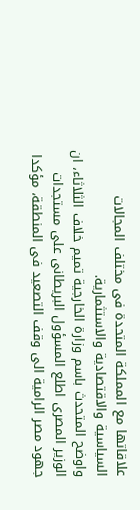علاقاتها مع المملكة المتحدة فى مختلف المجالات السياسية والاقتصادية والاستثمارية.
واوضح المتحدث باسم وزارة الخارجية تميم خلاف الثلاثاء، ان الوزير المصرى اطلع المسؤول البريطانى على مستجدات جهود مصر الرامية الى وقف التصعيد فى المنطقة، مؤكدا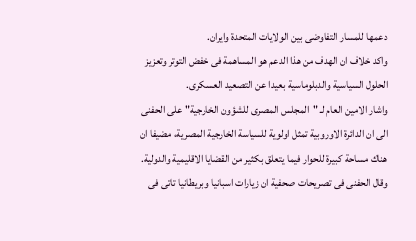دعمها للمسار التفاوضى بين الولايات المتحدة وايران.
واكد خلاف ان الهدف من هذا الدعم هو المساهمة فى خفض التوتر وتعزيز الحلول السياسية والدبلوماسية بعيدا عن التصعيد العسكرى.
واشار الامين العام لـ "المجلس المصرى للشؤون الخارجية" على الحفنى الى ان الدائرة الاوروبية تمثل اولوية للسياسة الخارجية المصرية، مضيفا ان هناك مساحة كبيرة للحوار فيما يتعلق بكثير من القضايا الاقليمية والدولية.
وقال الحفنى فى تصريحات صحفية ان زيارات اسبانيا وبريطانيا تاتى فى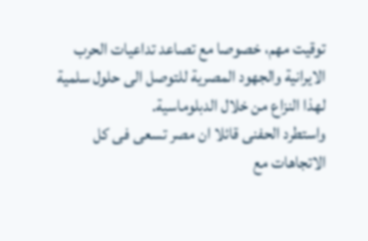توقيت مهم، خصوصا مع تصاعد تداعيات الحرب الايرانية والجهود المصرية للتوصل الى حلول سلمية لهذا النزاع من خلال الدبلوماسية.
واستطرد الحفنى قائلا ان مصر تسعى فى كل الاتجاهات مع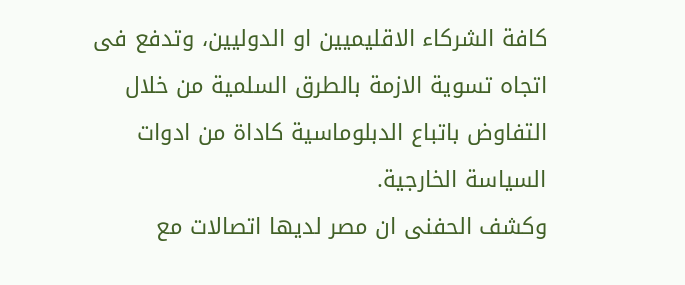كافة الشركاء الاقليميين او الدوليين، وتدفع فى اتجاه تسوية الازمة بالطرق السلمية من خلال التفاوض باتباع الدبلوماسية كاداة من ادوات السياسة الخارجية.
وكشف الحفنى ان مصر لديها اتصالات مع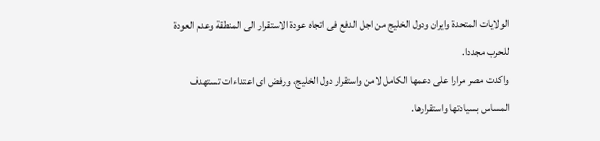الولايات المتحدة وايران ودول الخليج من اجل الدفع فى اتجاه عودة الاستقرار الى المنطقة وعدم العودة للحرب مجددا.
واكدت مصر مرارا على دعمها الكامل لامن واستقرار دول الخليج، ورفض اى اعتداءات تستهدف المساس بسيادتها واستقرارها.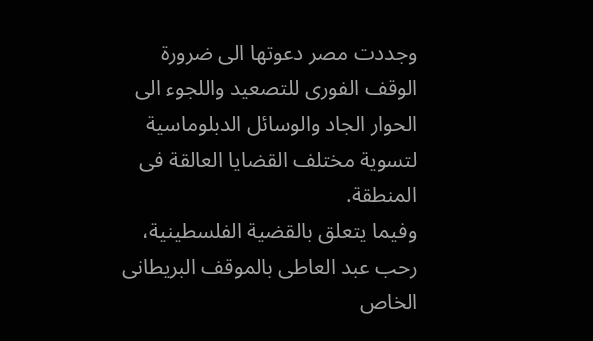وجددت مصر دعوتها الى ضرورة الوقف الفورى للتصعيد واللجوء الى الحوار الجاد والوسائل الدبلوماسية لتسوية مختلف القضايا العالقة فى المنطقة.
وفيما يتعلق بالقضية الفلسطينية، رحب عبد العاطى بالموقف البريطانى الخاص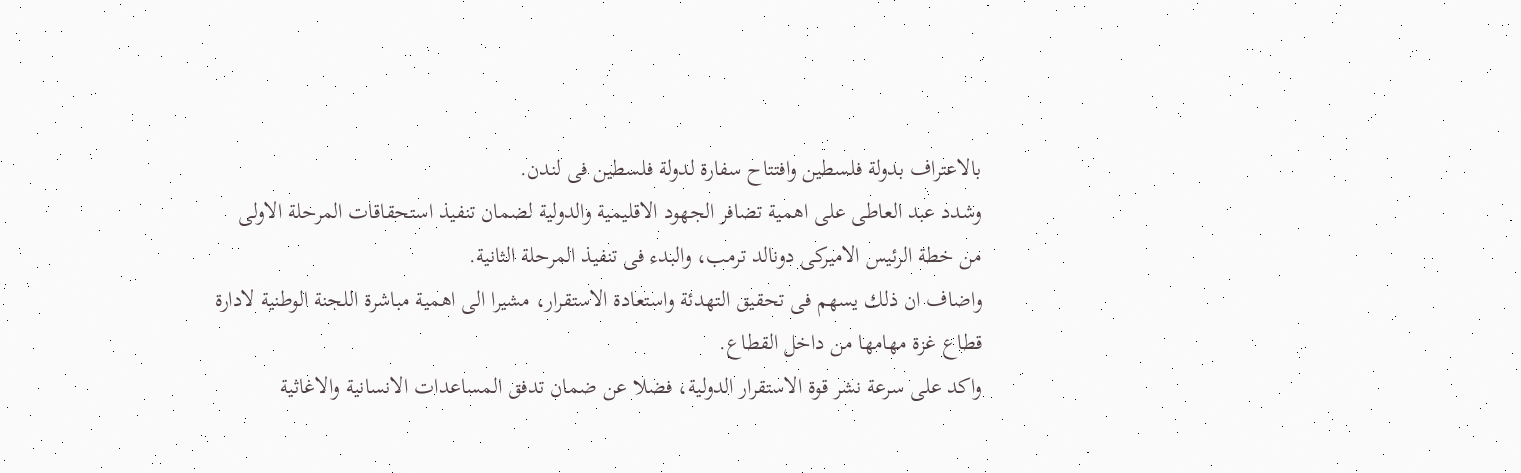بالاعتراف بدولة فلسطين وافتتاح سفارة لدولة فلسطين فى لندن.
وشدد عبد العاطى على اهمية تضافر الجهود الاقليمية والدولية لضمان تنفيذ استحقاقات المرحلة الاولى من خطة الرئيس الاميركى دونالد ترمب، والبدء فى تنفيذ المرحلة الثانية.
واضاف ان ذلك يسهم فى تحقيق التهدئة واستعادة الاستقرار، مشيرا الى اهمية مباشرة اللجنة الوطنية لادارة قطاع غزة مهامها من داخل القطاع.
واكد على سرعة نشر قوة الاستقرار الدولية، فضلا عن ضمان تدفق المساعدات الانسانية والاغاثية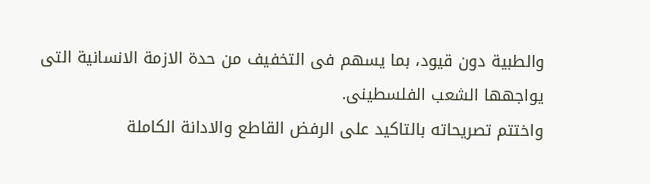والطبية دون قيود، بما يسهم فى التخفيف من حدة الازمة الانسانية التى يواجهها الشعب الفلسطينى.
واختتم تصريحاته بالتاكيد على الرفض القاطع والادانة الكاملة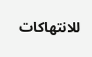للانتهاكات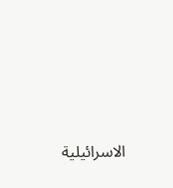الاسرائيلية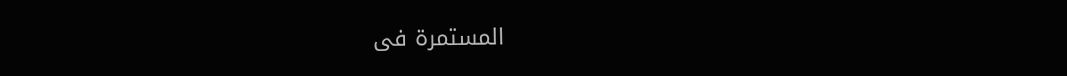المستمرة فى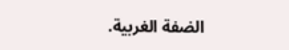الضفة الغربية.